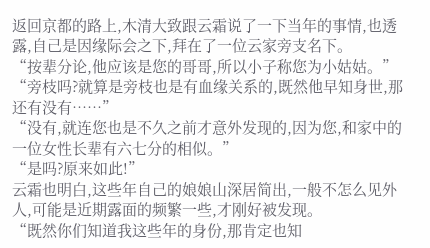返回京都的路上,木清大致跟云霜说了一下当年的事情,也透露,自己是因缘际会之下,拜在了一位云家旁支名下。
“按辈分论,他应该是您的哥哥,所以小子称您为小姑姑。”
“旁枝吗?就算是旁枝也是有血缘关系的,既然他早知身世,那还有没有……”
“没有,就连您也是不久之前才意外发现的,因为您,和家中的一位女性长辈有六七分的相似。”
“是吗?原来如此!”
云霜也明白,这些年自己的娘娘山深居简出,一般不怎么见外人,可能是近期露面的频繁一些,才刚好被发现。
“既然你们知道我这些年的身份,那肯定也知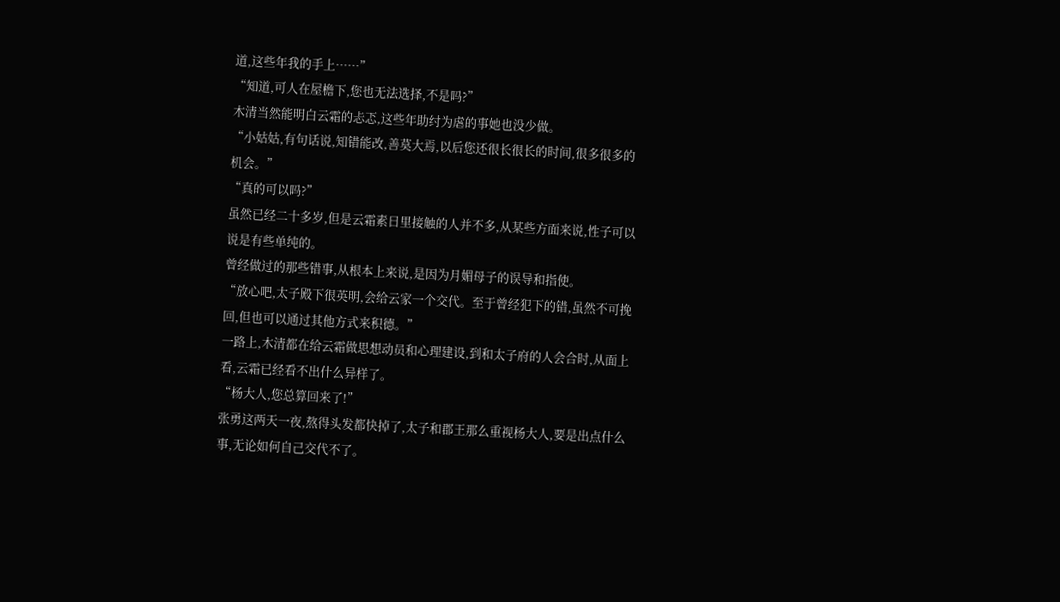道,这些年我的手上……”
“知道,可人在屋檐下,您也无法选择,不是吗?”
木清当然能明白云霜的忐忑,这些年助纣为虐的事她也没少做。
“小姑姑,有句话说,知错能改,善莫大焉,以后您还很长很长的时间,很多很多的机会。”
“真的可以吗?”
虽然已经二十多岁,但是云霜素日里接触的人并不多,从某些方面来说,性子可以说是有些单纯的。
曾经做过的那些错事,从根本上来说,是因为月媚母子的误导和指使。
“放心吧,太子殿下很英明,会给云家一个交代。至于曾经犯下的错,虽然不可挽回,但也可以通过其他方式来积德。”
一路上,木清都在给云霜做思想动员和心理建设,到和太子府的人会合时,从面上看,云霜已经看不出什么异样了。
“杨大人,您总算回来了!”
张勇这两天一夜,熬得头发都快掉了,太子和郡王那么重视杨大人,要是出点什么事,无论如何自己交代不了。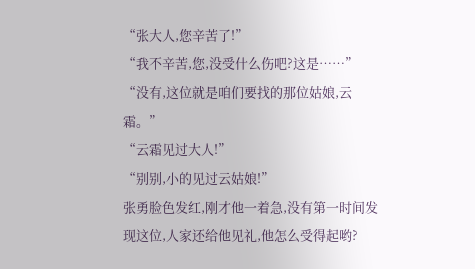“张大人,您辛苦了!”
“我不辛苦,您,没受什么伤吧?这是……”
“没有,这位就是咱们要找的那位姑娘,云霜。”
“云霜见过大人!”
“别别,小的见过云姑娘!”
张勇脸色发红,刚才他一着急,没有第一时间发现这位,人家还给他见礼,他怎么受得起哟?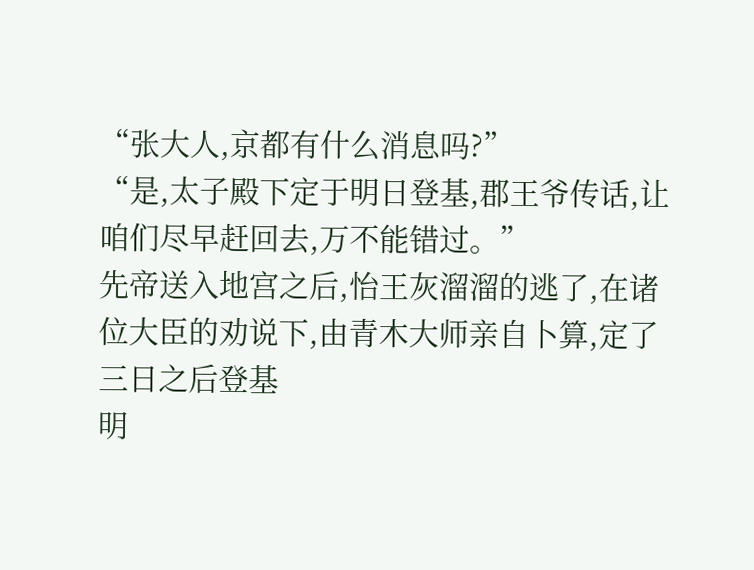“张大人,京都有什么消息吗?”
“是,太子殿下定于明日登基,郡王爷传话,让咱们尽早赶回去,万不能错过。”
先帝送入地宫之后,怡王灰溜溜的逃了,在诸位大臣的劝说下,由青木大师亲自卜算,定了三日之后登基
明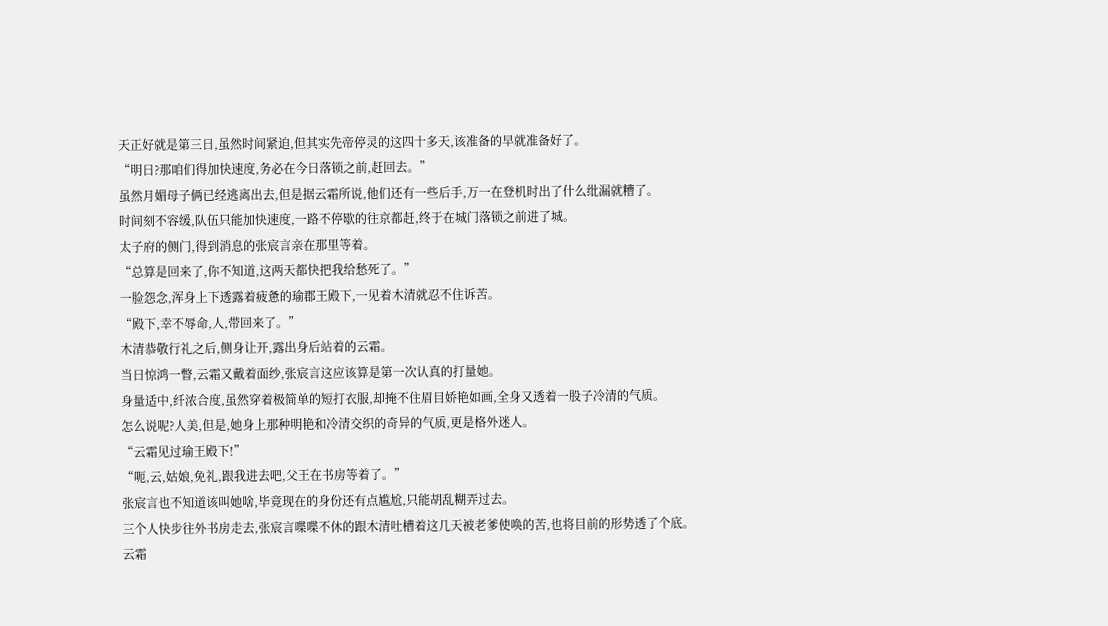天正好就是第三日,虽然时间紧迫,但其实先帝停灵的这四十多天,该准备的早就准备好了。
“明日?那咱们得加快速度,务必在今日落锁之前,赶回去。”
虽然月媚母子俩已经逃离出去,但是据云霜所说,他们还有一些后手,万一在登机时出了什么纰漏就糟了。
时间刻不容缓,队伍只能加快速度,一路不停歇的往京都赶,终于在城门落锁之前进了城。
太子府的侧门,得到消息的张宸言亲在那里等着。
“总算是回来了,你不知道,这两天都快把我给愁死了。”
一脸怨念,浑身上下透露着疲惫的瑜郡王殿下,一见着木清就忍不住诉苦。
“殿下,幸不辱命,人,带回来了。”
木清恭敬行礼之后,侧身让开,露出身后站着的云霜。
当日惊鸿一瞥,云霜又戴着面纱,张宸言这应该算是第一次认真的打量她。
身量适中,纤浓合度,虽然穿着极简单的短打衣服,却掩不住眉目娇艳如画,全身又透着一股子冷清的气质。
怎么说呢?人美,但是,她身上那种明艳和冷清交织的奇异的气质,更是格外迷人。
“云霜见过瑜王殿下!”
“呃,云,姑娘,免礼,跟我进去吧,父王在书房等着了。”
张宸言也不知道该叫她啥,毕竟现在的身份还有点尴尬,只能胡乱糊弄过去。
三个人快步往外书房走去,张宸言喋喋不休的跟木清吐槽着这几天被老爹使唤的苦,也将目前的形势透了个底。
云霜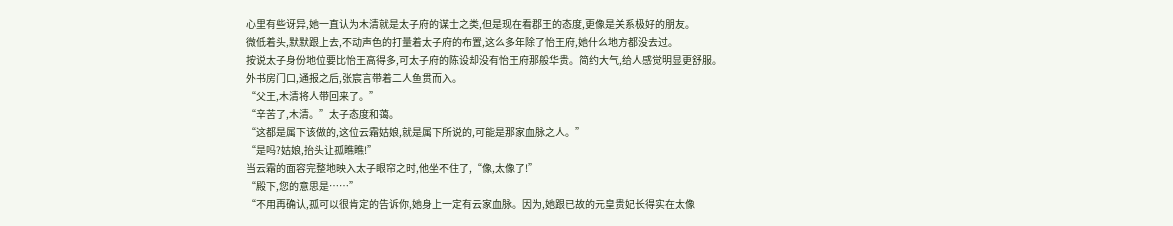心里有些讶异,她一直认为木清就是太子府的谋士之类,但是现在看郡王的态度,更像是关系极好的朋友。
微低着头,默默跟上去,不动声色的打量着太子府的布置,这么多年除了怡王府,她什么地方都没去过。
按说太子身份地位要比怡王高得多,可太子府的陈设却没有怡王府那般华贵。简约大气,给人感觉明显更舒服。
外书房门口,通报之后,张宸言带着二人鱼贯而入。
“父王,木清将人带回来了。”
“辛苦了,木清。”太子态度和蔼。
“这都是属下该做的,这位云霜姑娘,就是属下所说的,可能是那家血脉之人。”
“是吗?姑娘,抬头让孤瞧瞧!”
当云霜的面容完整地映入太子眼帘之时,他坐不住了,“像,太像了!”
“殿下,您的意思是……”
“不用再确认,孤可以很肯定的告诉你,她身上一定有云家血脉。因为,她跟已故的元皇贵妃长得实在太像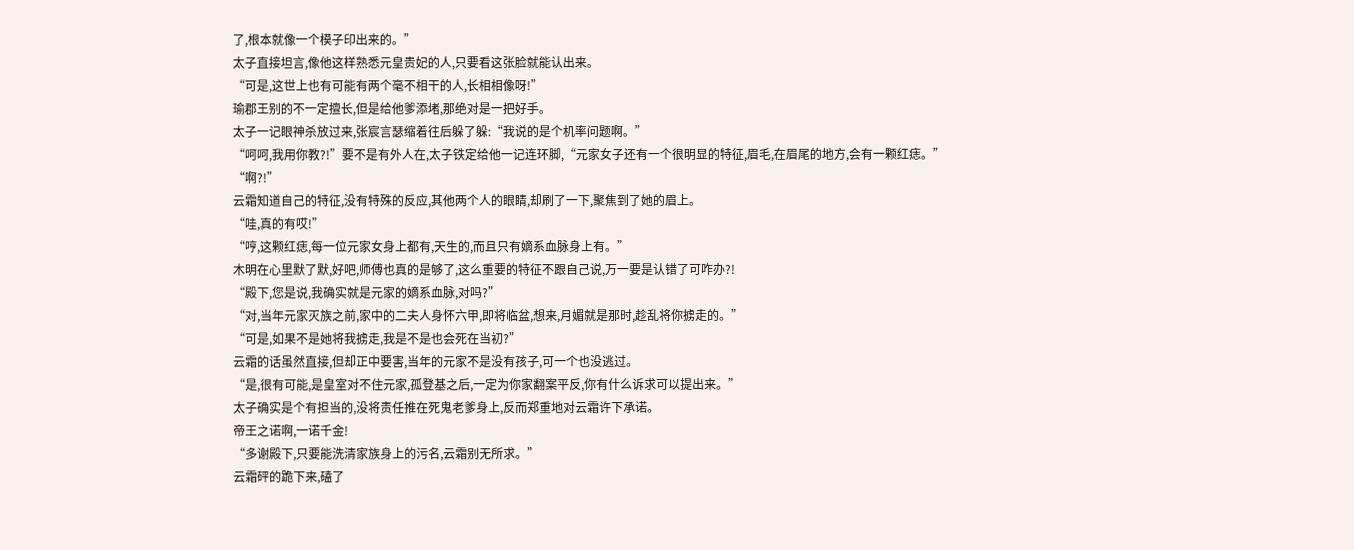了,根本就像一个模子印出来的。”
太子直接坦言,像他这样熟悉元皇贵妃的人,只要看这张脸就能认出来。
“可是,这世上也有可能有两个毫不相干的人,长相相像呀!”
瑜郡王别的不一定擅长,但是给他爹添堵,那绝对是一把好手。
太子一记眼神杀放过来,张宸言瑟缩着往后躲了躲:“我说的是个机率问题啊。”
“呵呵,我用你教?!”要不是有外人在,太子铁定给他一记连环脚,“元家女子还有一个很明显的特征,眉毛,在眉尾的地方,会有一颗红痣。”
“啊?!”
云霜知道自己的特征,没有特殊的反应,其他两个人的眼睛,却刷了一下,聚焦到了她的眉上。
“哇,真的有哎!”
“哼,这颗红痣,每一位元家女身上都有,天生的,而且只有嫡系血脉身上有。”
木明在心里默了默,好吧,师傅也真的是够了,这么重要的特征不跟自己说,万一要是认错了可咋办?!
“殿下,您是说,我确实就是元家的嫡系血脉,对吗?”
“对,当年元家灭族之前,家中的二夫人身怀六甲,即将临盆,想来,月媚就是那时,趁乱将你掳走的。”
“可是,如果不是她将我掳走,我是不是也会死在当初?”
云霜的话虽然直接,但却正中要害,当年的元家不是没有孩子,可一个也没逃过。
“是,很有可能,是皇室对不住元家,孤登基之后,一定为你家翻案平反,你有什么诉求可以提出来。”
太子确实是个有担当的,没将责任推在死鬼老爹身上,反而郑重地对云霜许下承诺。
帝王之诺啊,一诺千金!
“多谢殿下,只要能洗清家族身上的污名,云霜别无所求。”
云霜砰的跪下来,磕了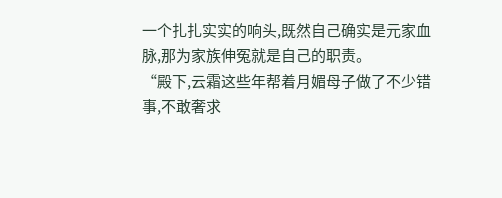一个扎扎实实的响头,既然自己确实是元家血脉,那为家族伸冤就是自己的职责。
“殿下,云霜这些年帮着月媚母子做了不少错事,不敢奢求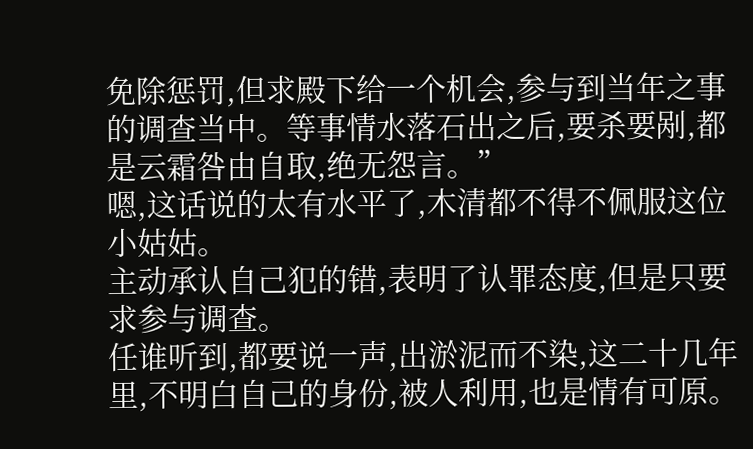免除惩罚,但求殿下给一个机会,参与到当年之事的调查当中。等事情水落石出之后,要杀要剐,都是云霜咎由自取,绝无怨言。”
嗯,这话说的太有水平了,木清都不得不佩服这位小姑姑。
主动承认自己犯的错,表明了认罪态度,但是只要求参与调查。
任谁听到,都要说一声,出淤泥而不染,这二十几年里,不明白自己的身份,被人利用,也是情有可原。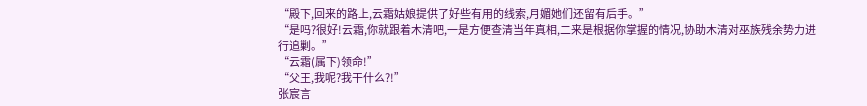“殿下,回来的路上,云霜姑娘提供了好些有用的线索,月媚她们还留有后手。”
“是吗?很好!云霜,你就跟着木清吧,一是方便查清当年真相,二来是根据你掌握的情况,协助木清对巫族残余势力进行追剿。”
“云霜(属下)领命!”
“父王,我呢?我干什么?!”
张宸言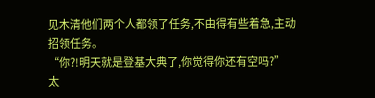见木清他们两个人都领了任务,不由得有些着急,主动招领任务。
“你?!明天就是登基大典了,你觉得你还有空吗?”
太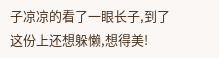子凉凉的看了一眼长子,到了这份上还想躲懒,想得美!